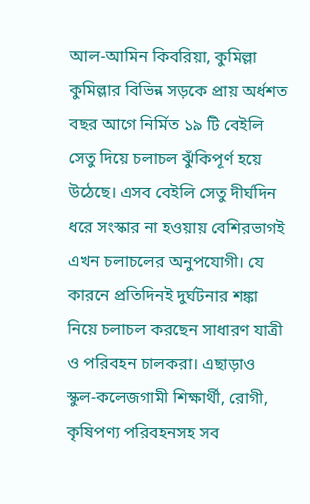আল-আমিন কিবরিয়া, কুমিল্লা
কুমিল্লার বিভিন্ন সড়কে প্রায় অর্ধশত বছর আগে নির্মিত ১৯ টি বেইলি সেতু দিয়ে চলাচল ঝুঁকিপূর্ণ হয়ে উঠেছে। এসব বেইলি সেতু দীর্ঘদিন ধরে সংস্কার না হওয়ায় বেশিরভাগই এখন চলাচলের অনুপযোগী। যে কারনে প্রতিদিনই দুর্ঘটনার শঙ্কা নিয়ে চলাচল করছেন সাধারণ যাত্রী ও পরিবহন চালকরা। এছাড়াও স্কুল-কলেজগামী শিক্ষার্থী, রোগী, কৃষিপণ্য পরিবহনসহ সব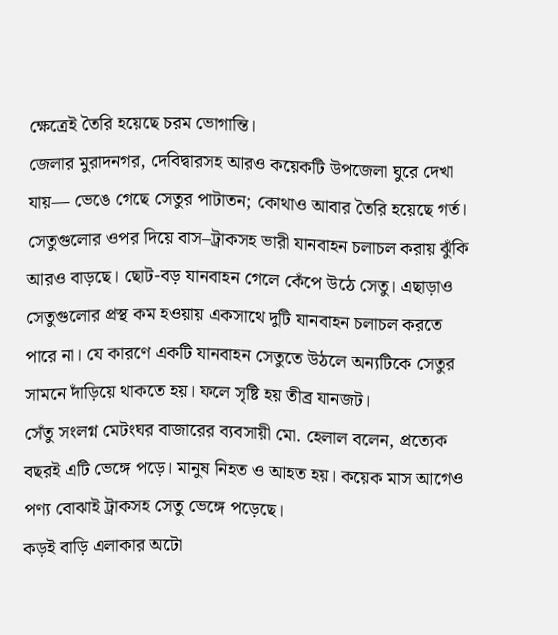ক্ষেত্রেই তৈরি হয়েছে চরম ভোগান্তি।
জেলার মুরাদনগর, দেবিদ্বারসহ আরও কয়েকটি উপজেলা ঘুরে দেখা যায়— ভেঙে গেছে সেতুর পাটাতন; কোথাও আবার তৈরি হয়েছে গর্ত। সেতুগুলোর ওপর দিয়ে বাস–ট্রাকসহ ভারী যানবাহন চলাচল করায় ঝুঁকি আরও বাড়ছে। ছোট-বড় যানবাহন গেলে কেঁপে উঠে সেতু। এছাড়াও সেতুগুলোর প্রস্থ কম হওয়ায় একসাথে দুটি যানবাহন চলাচল করতে পারে না। যে কারণে একটি যানবাহন সেতুতে উঠলে অন্যটিকে সেতুর সামনে দাঁড়িয়ে থাকতে হয়। ফলে সৃষ্টি হয় তীব্র যানজট।
সেঁতু সংলগ্ন মেটংঘর বাজারের ব্যবসায়ী মো. হেলাল বলেন, প্রত্যেক বছরই এটি ভেঙ্গে পড়ে। মানুষ নিহত ও আহত হয়। কয়েক মাস আগেও পণ্য বোঝাই ট্রাকসহ সেতু ভেঙ্গে পড়েছে।
কড়ই বাড়ি এলাকার অটো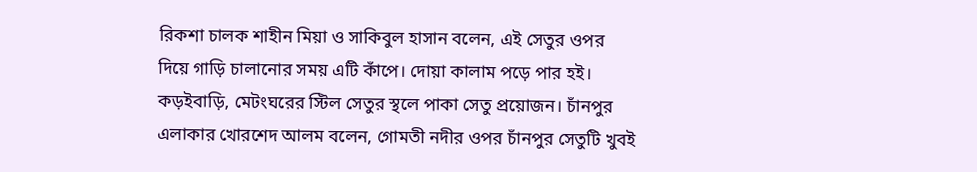রিকশা চালক শাহীন মিয়া ও সাকিবুল হাসান বলেন, এই সেতুর ওপর দিয়ে গাড়ি চালানোর সময় এটি কাঁপে। দোয়া কালাম পড়ে পার হই। কড়ইবাড়ি, মেটংঘরের স্টিল সেতুর স্থলে পাকা সেতু প্রয়োজন। চাঁনপুর এলাকার খোরশেদ আলম বলেন, গোমতী নদীর ওপর চাঁনপুর সেতুটি খুবই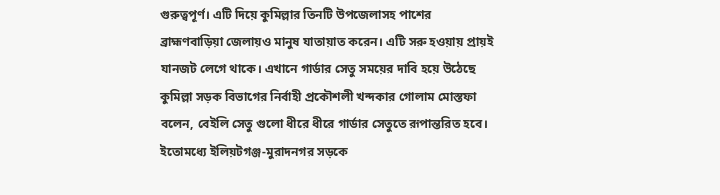গুরুত্বপূর্ণ। এটি দিয়ে কুমিল্লার তিনটি উপজেলাসহ পাশের ব্রাহ্মণবাড়িয়া জেলায়ও মানুষ যাতায়াত করেন। এটি সরু হওয়ায় প্রায়ই যানজট লেগে থাকে। এখানে গার্ডার সেতু সময়ের দাবি হয়ে উঠেছে
কুমিল্লা সড়ক বিভাগের নির্বাহী প্রকৌশলী খন্দকার গোলাম মোস্তফা বলেন, বেইলি সেতু গুলো ধীরে ধীরে গার্ডার সেতুতে রূপান্তরিত হবে। ইতোমধ্যে ইলিয়টগঞ্জ-মুরাদনগর সড়কে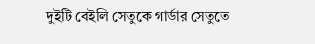দুইটি বেইলি সেতুকে গার্ডার সেতুতে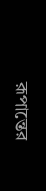রূপান্তের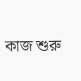কাজ শুরু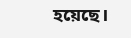হয়েছে।